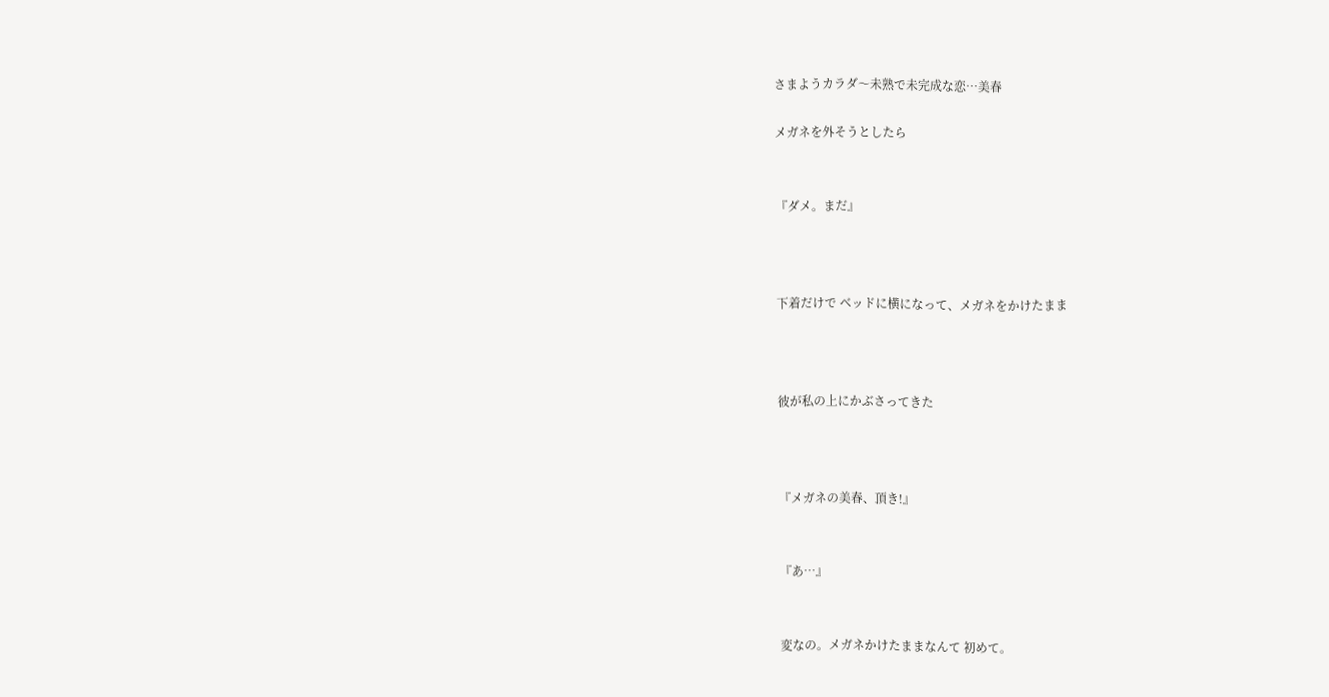さまようカラダ〜未熟で未完成な恋…美春

メガネを外そうとしたら


『ダメ。まだ』



下着だけで ベッドに横になって、メガネをかけたまま



彼が私の上にかぶさってきた



『メガネの美春、頂き!』


『あ…』


変なの。メガネかけたままなんて 初めて。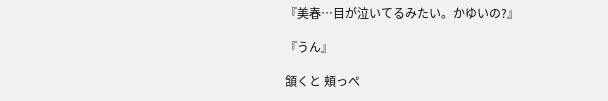『美春…目が泣いてるみたい。かゆいの?』

『うん』

頷くと 頬っぺ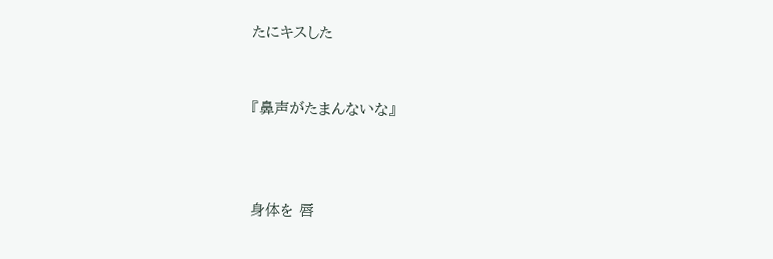たにキスした


『鼻声がたまんないな』



身体を 唇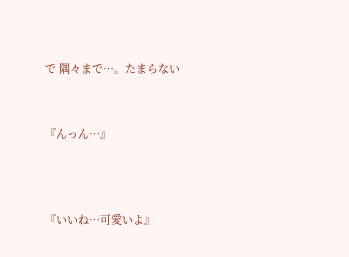で 隅々まで…。たまらない


『んっん…』



『いいね…可愛いよ』